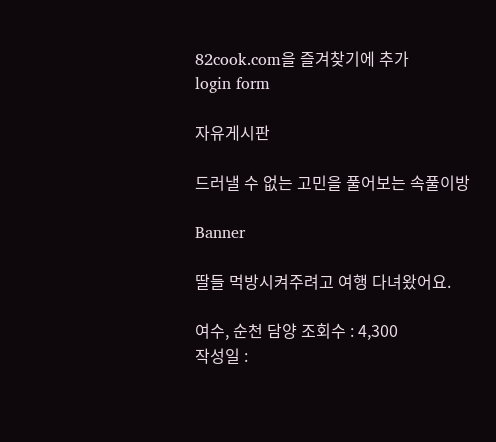82cook.com을 즐겨찾기에 추가
login form

자유게시판

드러낼 수 없는 고민을 풀어보는 속풀이방

Banner

딸들 먹방시켜주려고 여행 다녀왔어요.

여수, 순천 담양 조회수 : 4,300
작성일 :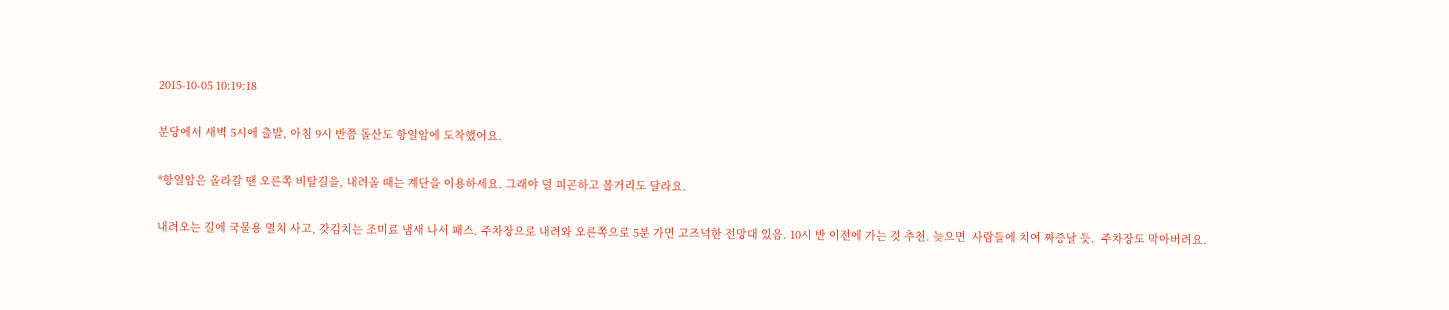2015-10-05 10:19:18

분당에서 새벽 5시에 출발, 아침 9시 반쯤 돌산도 항일암에 도착했어요.

*항일암은 올라갈 땐 오른쪽 비탈길을, 내려올 때는 계단을 이용하세요. 그래야 덜 피곤하고 볼거리도 달라요.

내려오는 길에 국물용 멸치 사고, 갓김치는 조미료 냄새 나서 패스. 주차장으로 내려와 오른쪽으로 5분 가면 고즈넉한 전망대 있음. 10시 반 이전에 가는 것 추천. 늦으면  사람들에 치여 짜증날 듯.  주차장도 막아버려요.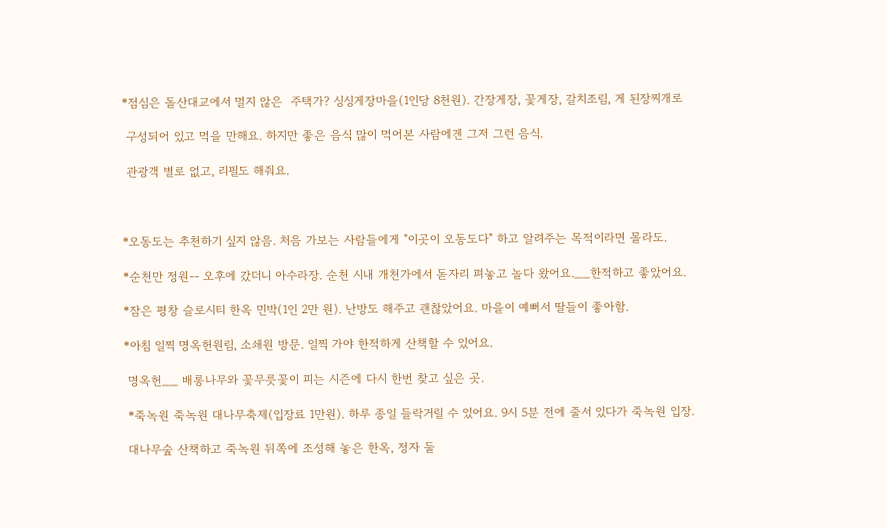*점심은 돌산대교에서 멀지 않은  주택가? 싱싱게장마을(1인당 8천원). 간장게장, 꽃게장, 갈치조림, 게 된장찌개로

 구성되어 있고 먹을 만해요. 하지만 좋은 음식 많이 먹어본 사람에겐 그저 그런 음식.

 관광객 별로 없고, 리필도 해줘요.



*오동도는 추천하기 싶지 않음. 처음 가보는 사람들에게 "이곳이 오동도다" 하고 알려주는 목적이라면 몰라도.

*순천만 정원-- 오후에 갔더니 아수라장. 순천 시내 개천가에서 돋자리 펴놓고 놀다 왔어요.__한적하고 좋았어요.

*잠은 평창 슬로시티 한옥 민박(1인 2만 원). 난방도 해주고 괜찮았어요. 마을이 예뻐서 딸들이 좋아함.

*아침 일찍 명옥헌원림, 소쇄원 방문. 일찍 가야 한적하게 산책할 수 있어요.

 명옥헌__ 배롱나무와 꽃무릇꽃이 피는 시즌에 다시 한번 찾고 싶은 곳.

 *죽녹원 죽녹원 대나무축제(입장료 1만원). 하루 종일 들락거릴 수 있어요. 9시 5분 전에 줄서 있다가 죽녹원 입장.

 대나무숲 산책하고 죽녹원 뒤쪽에 조성해 놓은 한옥, 정자 둘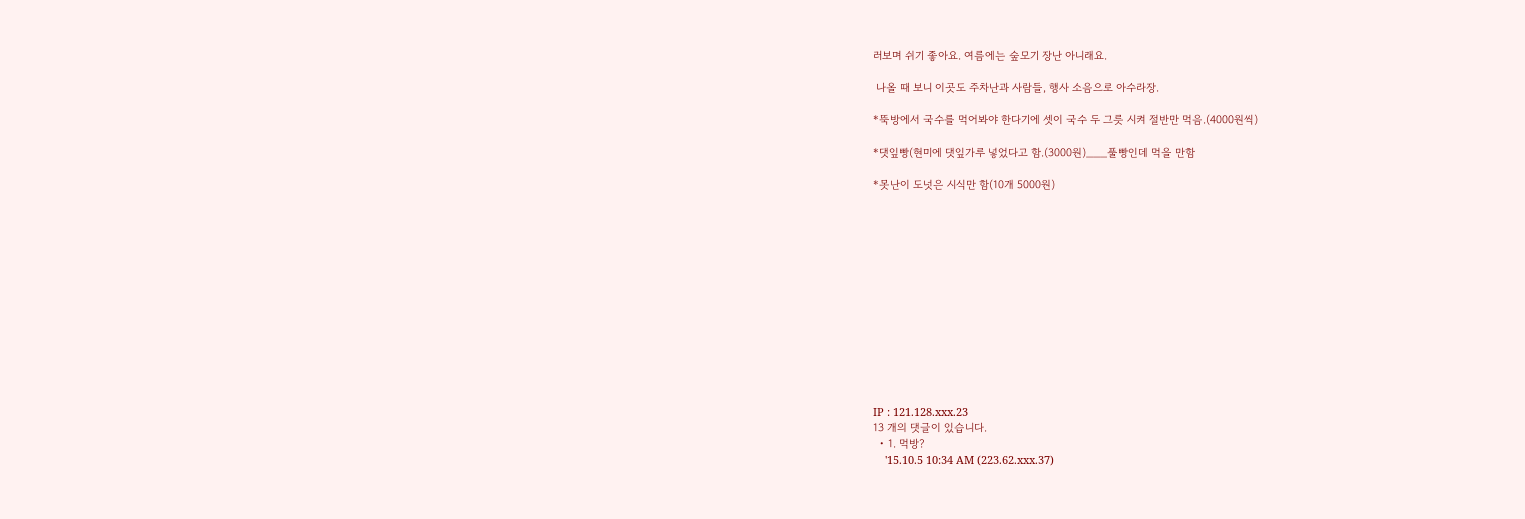러보며 쉬기 좋아요. 여름에는 숲모기 장난 아니래요.

 나올 때 보니 이곳도 주차난과 사람들, 행사 소음으로 아수라장.

*뚝방에서 국수를 먹어봐야 한다기에 셋이 국수 두 그릇 시켜 절반만 먹음.(4000원씩)

*댓잎빵(현미에 댓잎가루 넣었다고 함.(3000원)___풀빵인데 먹을 만함

*못난이 도넛은 시식만 함(10개 5000원)













IP : 121.128.xxx.23
13 개의 댓글이 있습니다.
  • 1. 먹방?
    '15.10.5 10:34 AM (223.62.xxx.37)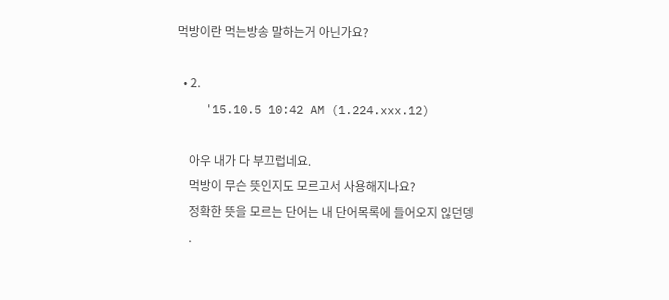먹방이란 먹는방송 말하는거 아닌가요?

  • 2.
    '15.10.5 10:42 AM (1.224.xxx.12)

    아우 내가 다 부끄럽네요.
    먹방이 무슨 뜻인지도 모르고서 사용해지나요?
    정확한 뜻을 모르는 단어는 내 단어목록에 들어오지 읺던뎅
    .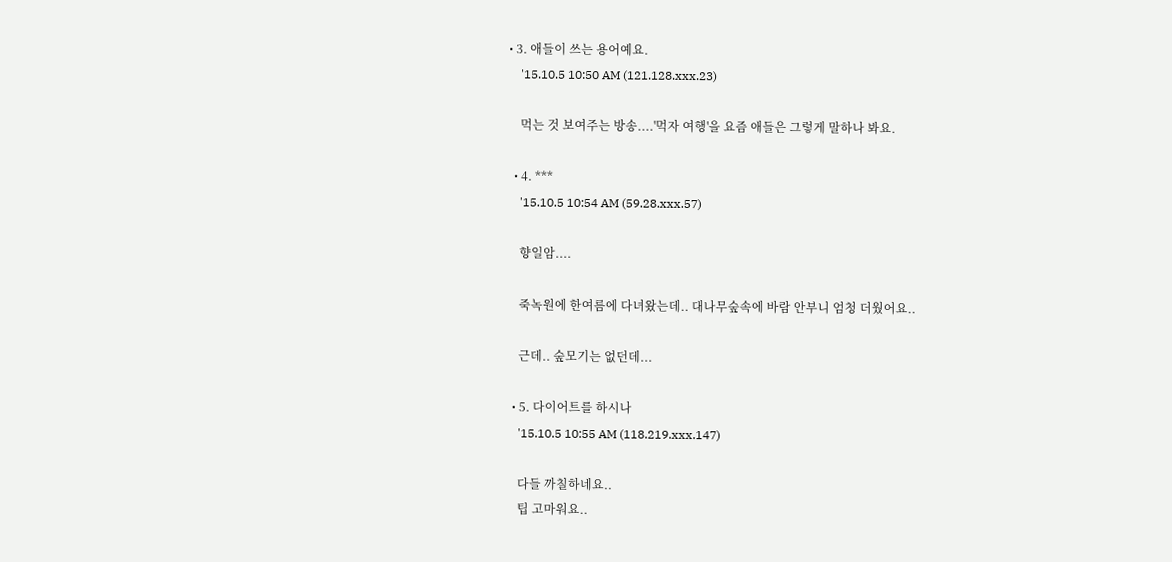• 3. 애들이 쓰는 용어예요.
    '15.10.5 10:50 AM (121.128.xxx.23)

    먹는 것 보여주는 방송....'먹자 여행'을 요즘 애들은 그렇게 말하나 봐요.

  • 4. ***
    '15.10.5 10:54 AM (59.28.xxx.57)

    향일암....

    죽녹원에 한여름에 다녀왔는데.. 대나무숲속에 바람 안부니 엄청 더웠어요..

    근데.. 숲모기는 없던데...

  • 5. 다이어트를 하시나
    '15.10.5 10:55 AM (118.219.xxx.147)

    다들 까칠하네요..
    팁 고마워요..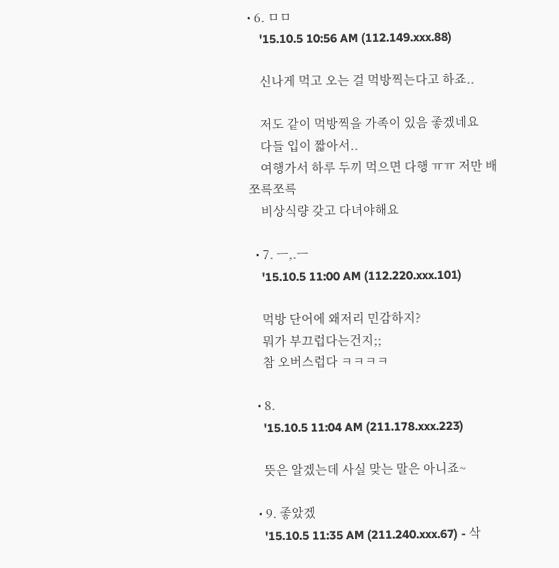• 6. ㅁㅁ
    '15.10.5 10:56 AM (112.149.xxx.88)

    신나게 먹고 오는 걸 먹방찍는다고 하죠..

    저도 같이 먹방찍을 가족이 있음 좋겠네요
    다들 입이 짧아서..
    여행가서 하루 두끼 먹으면 다행 ㅠㅠ 저만 배 쪼륵쪼륵
    비상식량 갖고 다녀야해요

  • 7. ㅡ,.ㅡ
    '15.10.5 11:00 AM (112.220.xxx.101)

    먹방 단어에 왜저리 민감하지?
    뭐가 부끄럽다는건지;;
    참 오버스럽다 ㅋㅋㅋㅋ

  • 8.
    '15.10.5 11:04 AM (211.178.xxx.223)

    뜻은 알겠는데 사실 맞는 말은 아니죠~

  • 9. 좋았겠
    '15.10.5 11:35 AM (211.240.xxx.67) - 삭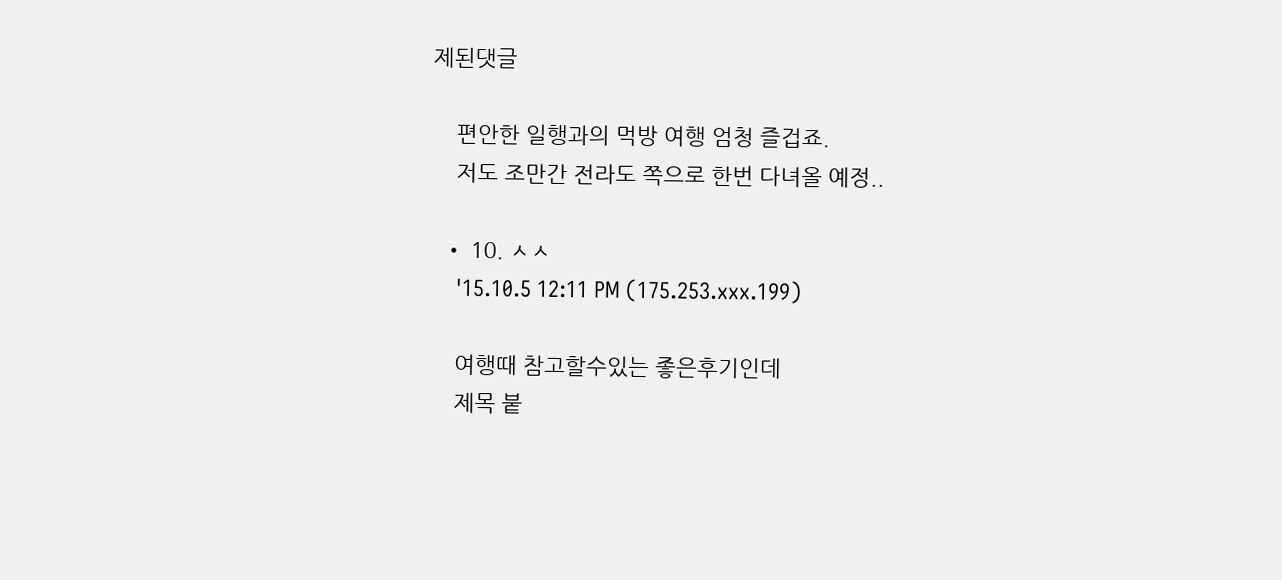제된댓글

    편안한 일행과의 먹방 여행 엄청 즐겁죠.
    저도 조만간 전라도 쪽으로 한번 다녀올 예정..

  • 10. ㅅㅅ
    '15.10.5 12:11 PM (175.253.xxx.199)

    여행때 참고할수있는 좋은후기인데
    제목 붙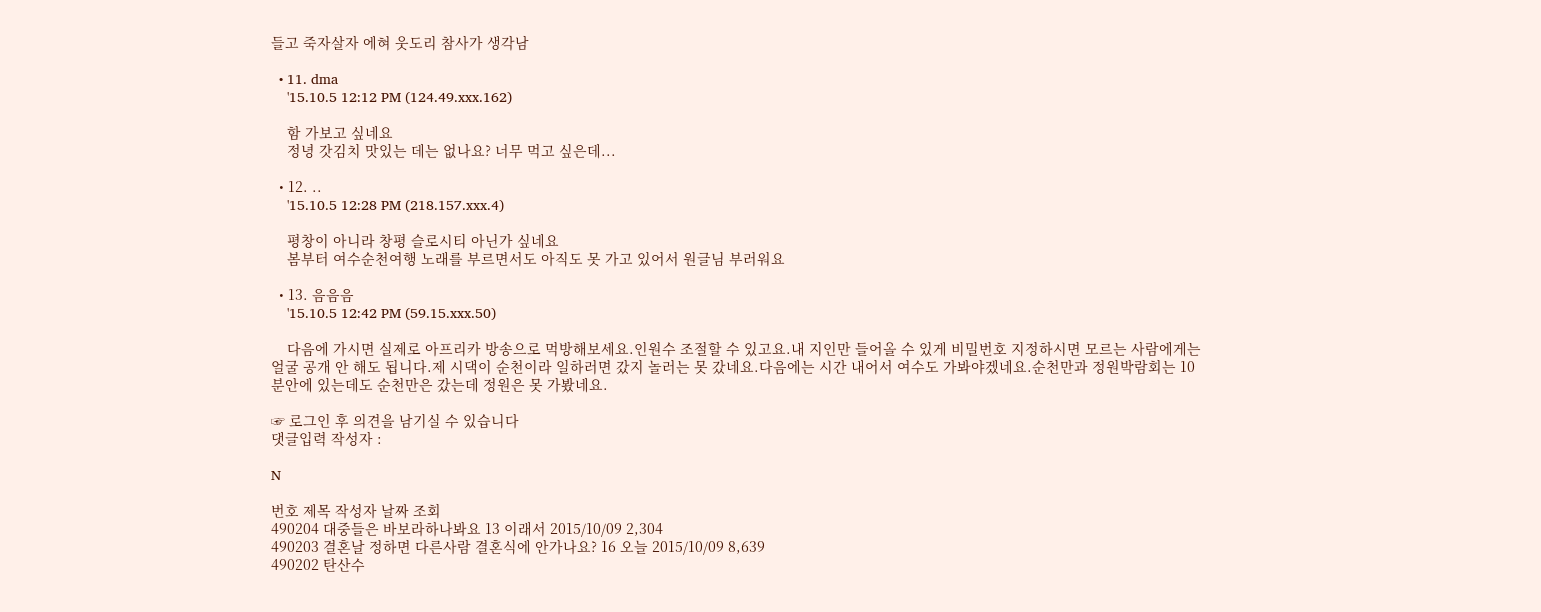들고 죽자살자 에혀 웃도리 참사가 생각남

  • 11. dma
    '15.10.5 12:12 PM (124.49.xxx.162)

    함 가보고 싶네요
    정녕 갓김치 맛있는 데는 없나요? 너무 먹고 싶은데...

  • 12. ..
    '15.10.5 12:28 PM (218.157.xxx.4)

    평창이 아니라 창평 슬로시티 아닌가 싶네요
    봄부터 여수순천여행 노래를 부르면서도 아직도 못 가고 있어서 원글님 부러워요

  • 13. 음음음
    '15.10.5 12:42 PM (59.15.xxx.50)

    다음에 가시면 실제로 아프리카 방송으로 먹방해보세요.인원수 조절할 수 있고요.내 지인만 들어올 수 있게 비밀번호 지정하시면 모르는 사람에게는 얼굴 공개 안 해도 됩니다.제 시댁이 순천이라 일하러면 갔지 놀러는 못 갔네요.다음에는 시간 내어서 여수도 가봐야겠네요.순천만과 정원박람회는 10분안에 있는데도 순천만은 갔는데 정원은 못 가봤네요.

☞ 로그인 후 의견을 남기실 수 있습니다
댓글입력 작성자 :

N

번호 제목 작성자 날짜 조회
490204 대중들은 바보라하나봐요 13 이래서 2015/10/09 2,304
490203 결혼날 정하면 다른사람 결혼식에 안가나요? 16 오늘 2015/10/09 8,639
490202 탄산수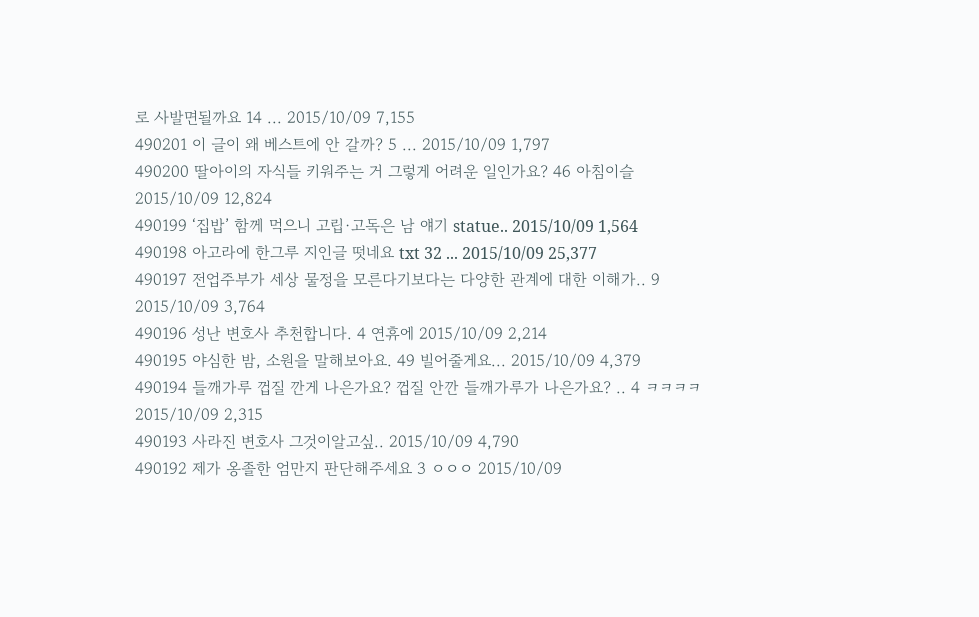로 사발면될까요 14 ... 2015/10/09 7,155
490201 이 글이 왜 베스트에 안 갈까? 5 ... 2015/10/09 1,797
490200 딸아이의 자식들 키워주는 거 그렇게 어려운 일인가요? 46 아침이슬 2015/10/09 12,824
490199 ‘집밥’ 함께 먹으니 고립·고독은 남 얘기 statue.. 2015/10/09 1,564
490198 아고라에 한그루 지인글 떳네요 txt 32 ... 2015/10/09 25,377
490197 전업주부가 세상 물정을 모른다기보다는 다양한 관계에 대한 이해가.. 9 2015/10/09 3,764
490196 성난 변호사 추천합니다. 4 연휴에 2015/10/09 2,214
490195 야심한 밤, 소원을 말해보아요. 49 빌어줄게요... 2015/10/09 4,379
490194 들깨가루 껍질 깐게 나은가요? 껍질 안깐 들깨가루가 나은가요? .. 4 ㅋㅋㅋㅋ 2015/10/09 2,315
490193 사라진 변호사 그것이알고싶.. 2015/10/09 4,790
490192 제가 옹졸한 엄만지 판단해주세요 3 ㅇㅇㅇ 2015/10/09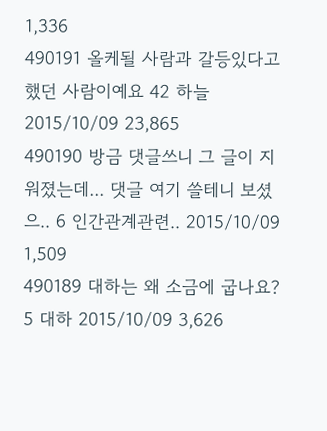1,336
490191 올케될 사람과 갈등있다고 했던 사람이예요 42 하늘 2015/10/09 23,865
490190 방금 댓글쓰니 그 글이 지워졌는데... 댓글 여기 쓸테니 보셨으.. 6 인간관계관련.. 2015/10/09 1,509
490189 대하는 왜 소금에 굽나요? 5 대하 2015/10/09 3,626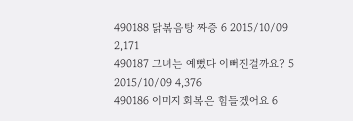490188 닭볶음탕 짜증 6 2015/10/09 2,171
490187 그녀는 예뻤다 이뻐진걸까요? 5 2015/10/09 4,376
490186 이미지 회복은 힘들겠어요 6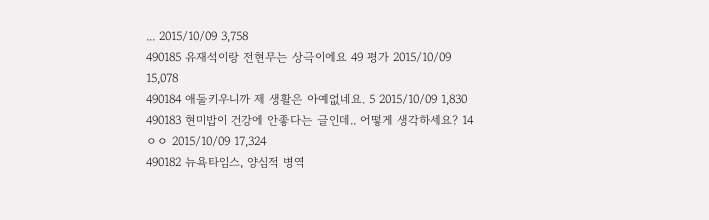... 2015/10/09 3,758
490185 유재석이랑 전현무는 상극이에요 49 평가 2015/10/09 15,078
490184 애둘키우니까 제 생활은 아예없네요. 5 2015/10/09 1,830
490183 현미밥이 건강에 안좋다는 글인데.. 어떻게 생각하세요? 14 ㅇㅇ 2015/10/09 17,324
490182 뉴욕타임스, 양심적 병역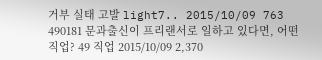거부 실태 고발 light7.. 2015/10/09 763
490181 문과출신이 프리랜서로 일하고 있다면, 어떤 직업? 49 직업 2015/10/09 2,370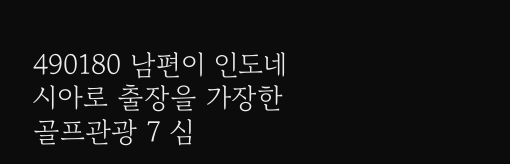490180 남편이 인도네시아로 출장을 가장한골프관광 7 심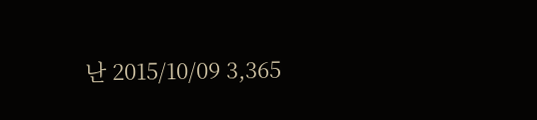난 2015/10/09 3,365